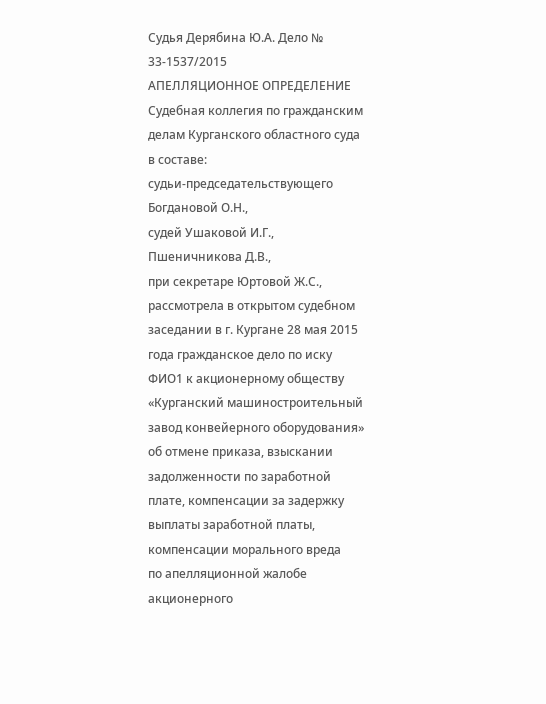Судья Дерябина Ю.А. Дело № 33-1537/2015
АПЕЛЛЯЦИОННОЕ ОПРЕДЕЛЕНИЕ
Судебная коллегия по гражданским делам Курганского областного суда в составе:
судьи-председательствующего Богдановой О.Н.,
судей Ушаковой И.Г., Пшеничникова Д.В.,
при секретаре Юртовой Ж.С.,
рассмотрела в открытом судебном заседании в г. Кургане 28 мая 2015 года гражданское дело по иску ФИО1 к акционерному обществу «Курганский машиностроительный завод конвейерного оборудования» об отмене приказа, взыскании задолженности по заработной плате, компенсации за задержку выплаты заработной платы, компенсации морального вреда
по апелляционной жалобе акционерного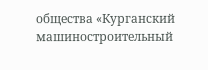общества «Курганский машиностроительный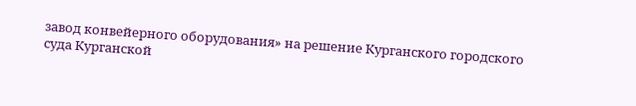завод конвейерного оборудования» на решение Курганского городского суда Курганской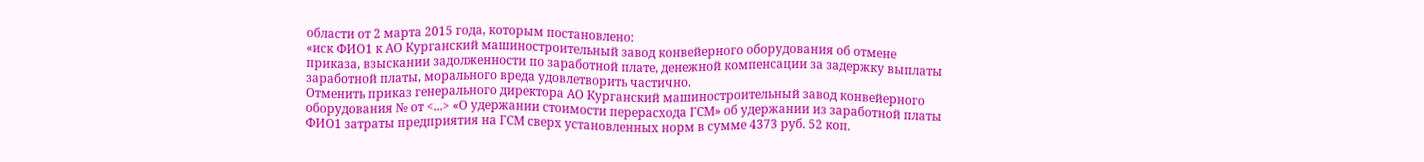области от 2 марта 2015 года, которым постановлено:
«иск ФИО1 к АО Курганский машиностроительный завод конвейерного оборудования об отмене приказа, взыскании задолженности по заработной плате, денежной компенсации за задержку выплаты заработной платы, морального вреда удовлетворить частично.
Отменить приказ генерального директора АО Курганский машиностроительный завод конвейерного оборудования № от <...> «О удержании стоимости перерасхода ГСМ» об удержании из заработной платы ФИО1 затраты предприятия на ГСМ сверх установленных норм в сумме 4373 руб. 52 коп.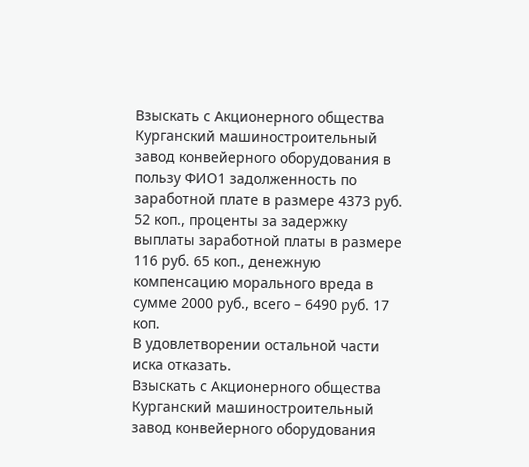Взыскать с Акционерного общества Курганский машиностроительный завод конвейерного оборудования в пользу ФИО1 задолженность по заработной плате в размере 4373 руб. 52 коп., проценты за задержку выплаты заработной платы в размере 116 руб. 65 коп., денежную компенсацию морального вреда в сумме 2000 руб., всего – 6490 руб. 17 коп.
В удовлетворении остальной части иска отказать.
Взыскать с Акционерного общества Курганский машиностроительный завод конвейерного оборудования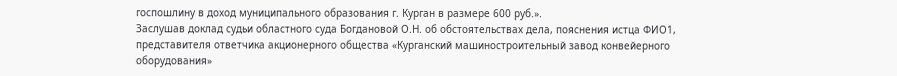госпошлину в доход муниципального образования г. Курган в размере 600 руб.».
Заслушав доклад судьи областного суда Богдановой О.Н. об обстоятельствах дела, пояснения истца ФИО1, представителя ответчика акционерного общества «Курганский машиностроительный завод конвейерного оборудования»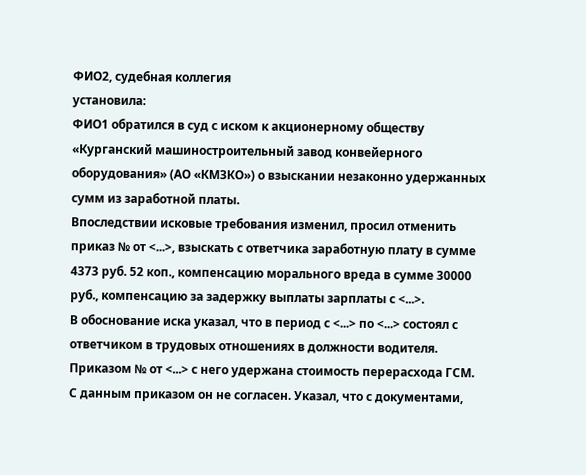ФИО2, судебная коллегия
установила:
ФИО1 обратился в суд с иском к акционерному обществу «Курганский машиностроительный завод конвейерного оборудования» (АО «КМЗКО») о взыскании незаконно удержанных сумм из заработной платы.
Впоследствии исковые требования изменил, просил отменить приказ № от <...>, взыскать с ответчика заработную плату в сумме 4373 руб. 52 коп., компенсацию морального вреда в сумме 30000 руб., компенсацию за задержку выплаты зарплаты с <...>.
В обоснование иска указал, что в период с <...> по <...> состоял с ответчиком в трудовых отношениях в должности водителя. Приказом № от <...> с него удержана стоимость перерасхода ГСМ. С данным приказом он не согласен. Указал, что с документами,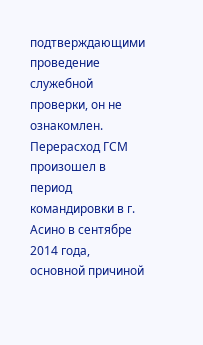подтверждающими проведение служебной проверки, он не ознакомлен. Перерасход ГСМ произошел в период командировки в г. Асино в сентябре 2014 года, основной причиной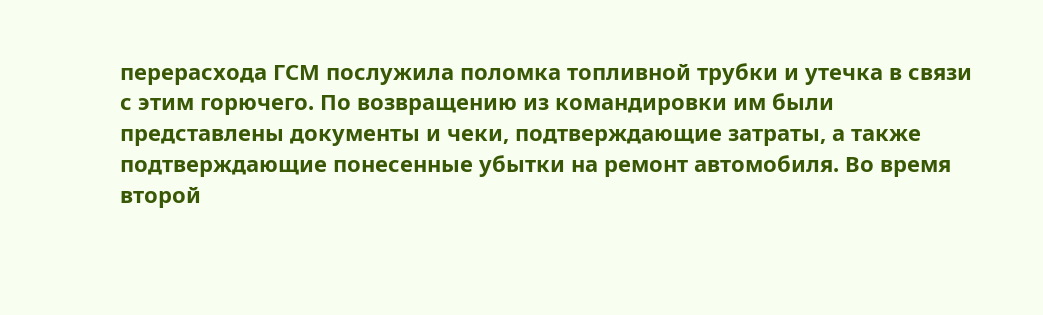перерасхода ГСМ послужила поломка топливной трубки и утечка в связи с этим горючего. По возвращению из командировки им были представлены документы и чеки, подтверждающие затраты, а также подтверждающие понесенные убытки на ремонт автомобиля. Во время второй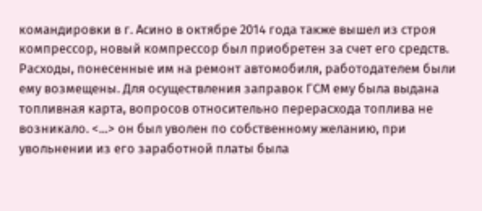командировки в г. Асино в октябре 2014 года также вышел из строя компрессор, новый компрессор был приобретен за счет его средств. Расходы, понесенные им на ремонт автомобиля, работодателем были ему возмещены. Для осуществления заправок ГСМ ему была выдана топливная карта, вопросов относительно перерасхода топлива не возникало. <...> он был уволен по собственному желанию, при увольнении из его заработной платы была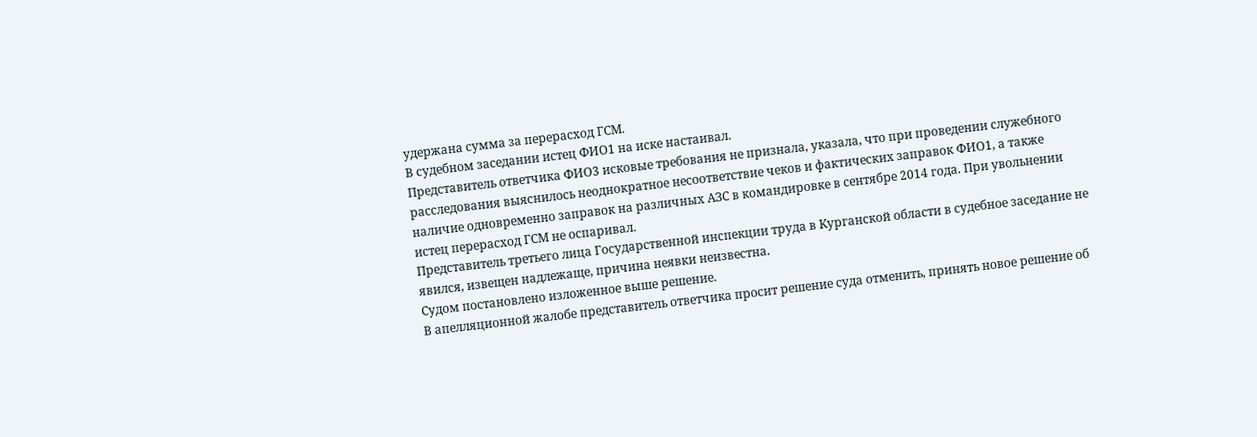удержана сумма за перерасход ГСМ.
В судебном заседании истец ФИО1 на иске настаивал.
Представитель ответчика ФИО3 исковые требования не признала, указала, что при проведении служебного расследования выяснилось неоднократное несоответствие чеков и фактических заправок ФИО1, а также наличие одновременно заправок на различных АЗС в командировке в сентябре 2014 года. При увольнении истец перерасход ГСМ не оспаривал.
Представитель третьего лица Государственной инспекции труда в Курганской области в судебное заседание не явился, извещен надлежаще, причина неявки неизвестна.
Судом постановлено изложенное выше решение.
В апелляционной жалобе представитель ответчика просит решение суда отменить, принять новое решение об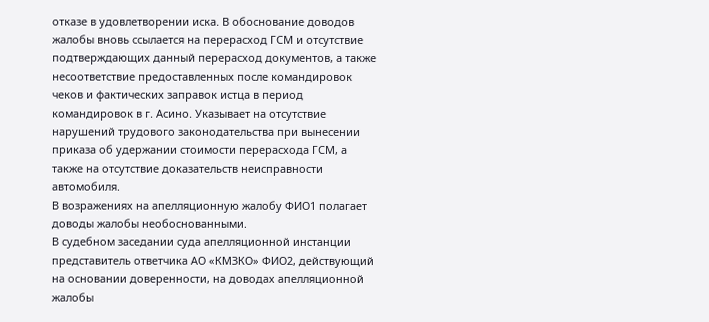отказе в удовлетворении иска. В обоснование доводов жалобы вновь ссылается на перерасход ГСМ и отсутствие подтверждающих данный перерасход документов, а также несоответствие предоставленных после командировок чеков и фактических заправок истца в период командировок в г. Асино. Указывает на отсутствие нарушений трудового законодательства при вынесении приказа об удержании стоимости перерасхода ГСМ, а также на отсутствие доказательств неисправности автомобиля.
В возражениях на апелляционную жалобу ФИО1 полагает доводы жалобы необоснованными.
В судебном заседании суда апелляционной инстанции представитель ответчика АО «КМЗКО» ФИО2, действующий на основании доверенности, на доводах апелляционной жалобы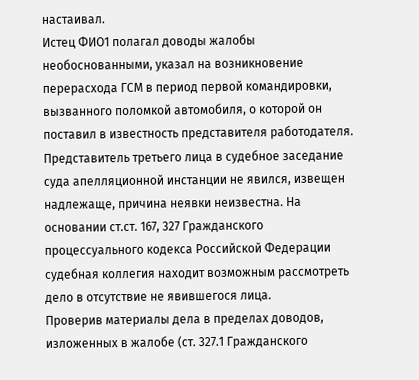настаивал.
Истец ФИО1 полагал доводы жалобы необоснованными, указал на возникновение перерасхода ГСМ в период первой командировки, вызванного поломкой автомобиля, о которой он поставил в известность представителя работодателя.
Представитель третьего лица в судебное заседание суда апелляционной инстанции не явился, извещен надлежаще, причина неявки неизвестна. На основании ст.ст. 167, 327 Гражданского процессуального кодекса Российской Федерации судебная коллегия находит возможным рассмотреть дело в отсутствие не явившегося лица.
Проверив материалы дела в пределах доводов, изложенных в жалобе (ст. 327.1 Гражданского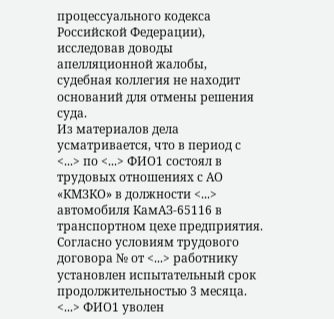процессуального кодекса Российской Федерации), исследовав доводы апелляционной жалобы, судебная коллегия не находит оснований для отмены решения суда.
Из материалов дела усматривается, что в период с <...> по <...> ФИО1 состоял в трудовых отношениях с АО «КМЗКО» в должности <...> автомобиля КамАЗ-65116 в транспортном цехе предприятия.
Согласно условиям трудового договора № от <...> работнику установлен испытательный срок продолжительностью 3 месяца.
<...> ФИО1 уволен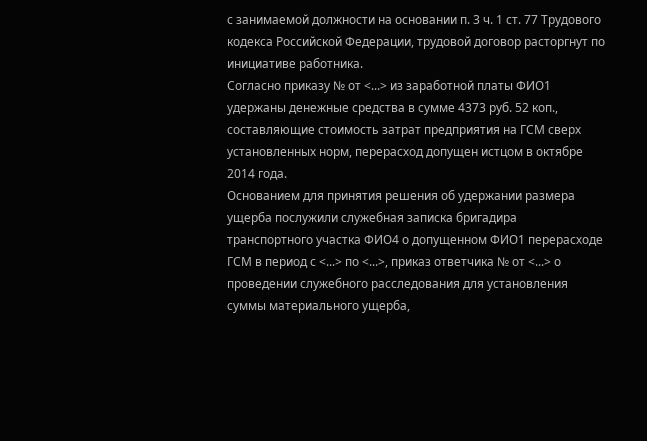с занимаемой должности на основании п. 3 ч. 1 ст. 77 Трудового кодекса Российской Федерации, трудовой договор расторгнут по инициативе работника.
Согласно приказу № от <...> из заработной платы ФИО1 удержаны денежные средства в сумме 4373 руб. 52 коп., составляющие стоимость затрат предприятия на ГСМ сверх установленных норм, перерасход допущен истцом в октябре 2014 года.
Основанием для принятия решения об удержании размера ущерба послужили служебная записка бригадира транспортного участка ФИО4 о допущенном ФИО1 перерасходе ГСМ в период с <...> по <...>, приказ ответчика № от <...> о проведении служебного расследования для установления суммы материального ущерба,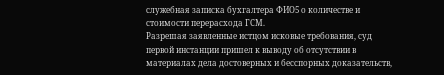служебная записка бухгалтера ФИО5 о количестве и стоимости перерасхода ГСМ.
Разрешая заявленные истцом исковые требования, суд первой инстанции пришел к выводу об отсутствии в материалах дела достоверных и бесспорных доказательств,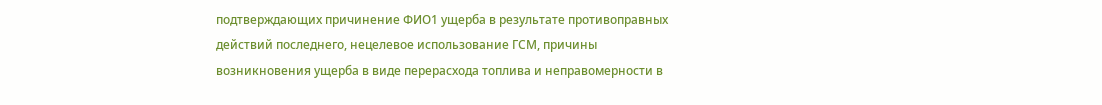подтверждающих причинение ФИО1 ущерба в результате противоправных действий последнего, нецелевое использование ГСМ, причины возникновения ущерба в виде перерасхода топлива и неправомерности в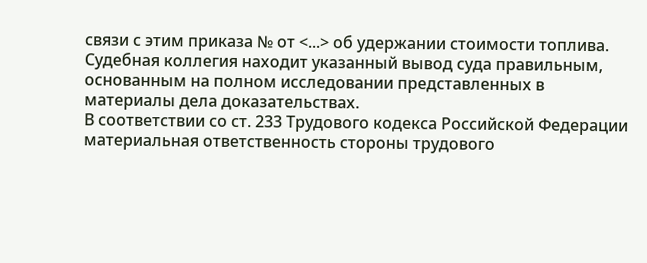связи с этим приказа № от <...> об удержании стоимости топлива.
Судебная коллегия находит указанный вывод суда правильным, основанным на полном исследовании представленных в материалы дела доказательствах.
В соответствии со ст. 233 Трудового кодекса Российской Федерации материальная ответственность стороны трудового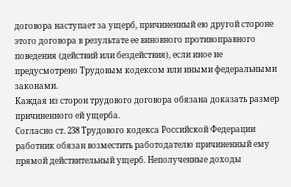договора наступает за ущерб, причиненный ею другой стороне этого договора в результате ее виновного противоправного поведения (действий или бездействия), если иное не предусмотрено Трудовым кодексом или иными федеральными законами.
Каждая из сторон трудового договора обязана доказать размер причиненного ей ущерба.
Согласно ст. 238 Трудового кодекса Российской Федерации работник обязан возместить работодателю причиненный ему прямой действительный ущерб. Неполученные доходы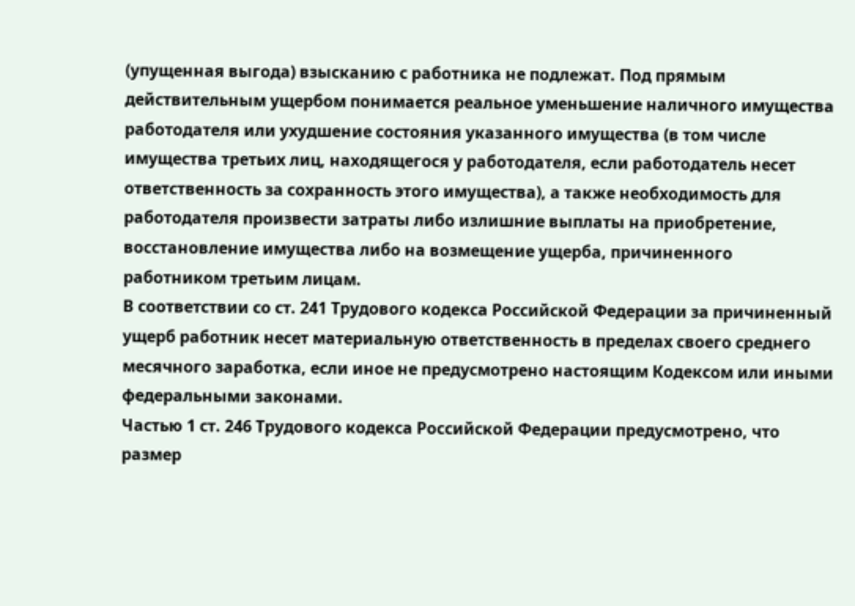(упущенная выгода) взысканию с работника не подлежат. Под прямым действительным ущербом понимается реальное уменьшение наличного имущества работодателя или ухудшение состояния указанного имущества (в том числе имущества третьих лиц, находящегося у работодателя, если работодатель несет ответственность за сохранность этого имущества), а также необходимость для работодателя произвести затраты либо излишние выплаты на приобретение, восстановление имущества либо на возмещение ущерба, причиненного работником третьим лицам.
В соответствии со ст. 241 Трудового кодекса Российской Федерации за причиненный ущерб работник несет материальную ответственность в пределах своего среднего месячного заработка, если иное не предусмотрено настоящим Кодексом или иными федеральными законами.
Частью 1 ст. 246 Трудового кодекса Российской Федерации предусмотрено, что размер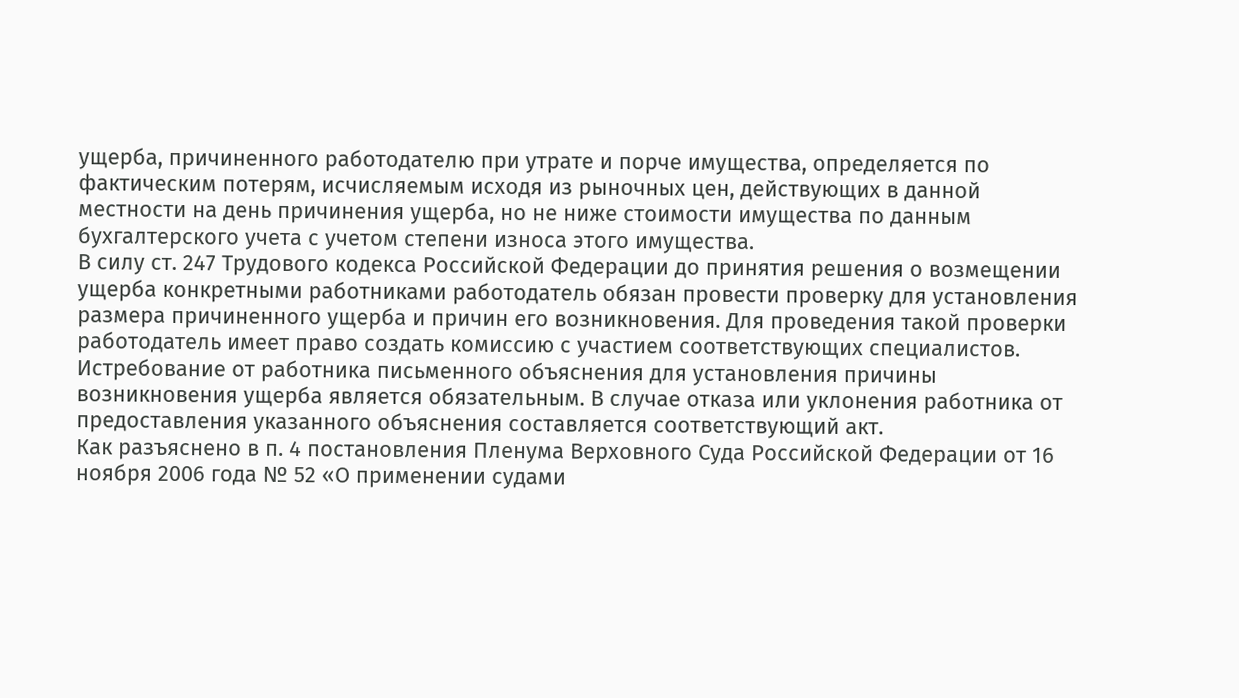ущерба, причиненного работодателю при утрате и порче имущества, определяется по фактическим потерям, исчисляемым исходя из рыночных цен, действующих в данной местности на день причинения ущерба, но не ниже стоимости имущества по данным бухгалтерского учета с учетом степени износа этого имущества.
В силу ст. 247 Трудового кодекса Российской Федерации до принятия решения о возмещении ущерба конкретными работниками работодатель обязан провести проверку для установления размера причиненного ущерба и причин его возникновения. Для проведения такой проверки работодатель имеет право создать комиссию с участием соответствующих специалистов.
Истребование от работника письменного объяснения для установления причины возникновения ущерба является обязательным. В случае отказа или уклонения работника от предоставления указанного объяснения составляется соответствующий акт.
Как разъяснено в п. 4 постановления Пленума Верховного Суда Российской Федерации от 16 ноября 2006 года № 52 «О применении судами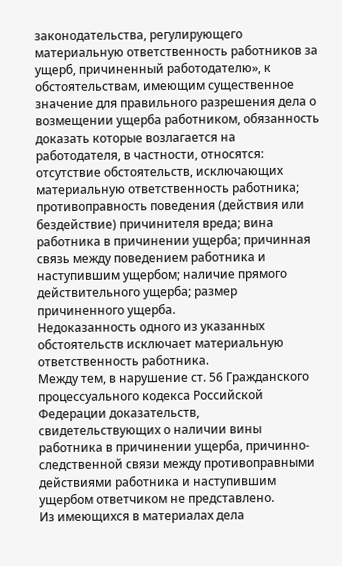законодательства, регулирующего материальную ответственность работников за ущерб, причиненный работодателю», к обстоятельствам, имеющим существенное значение для правильного разрешения дела о возмещении ущерба работником, обязанность доказать которые возлагается на работодателя, в частности, относятся: отсутствие обстоятельств, исключающих материальную ответственность работника; противоправность поведения (действия или бездействие) причинителя вреда; вина работника в причинении ущерба; причинная связь между поведением работника и наступившим ущербом; наличие прямого действительного ущерба; размер причиненного ущерба.
Недоказанность одного из указанных обстоятельств исключает материальную ответственность работника.
Между тем, в нарушение ст. 56 Гражданского процессуального кодекса Российской Федерации доказательств, свидетельствующих о наличии вины работника в причинении ущерба, причинно-следственной связи между противоправными действиями работника и наступившим ущербом ответчиком не представлено.
Из имеющихся в материалах дела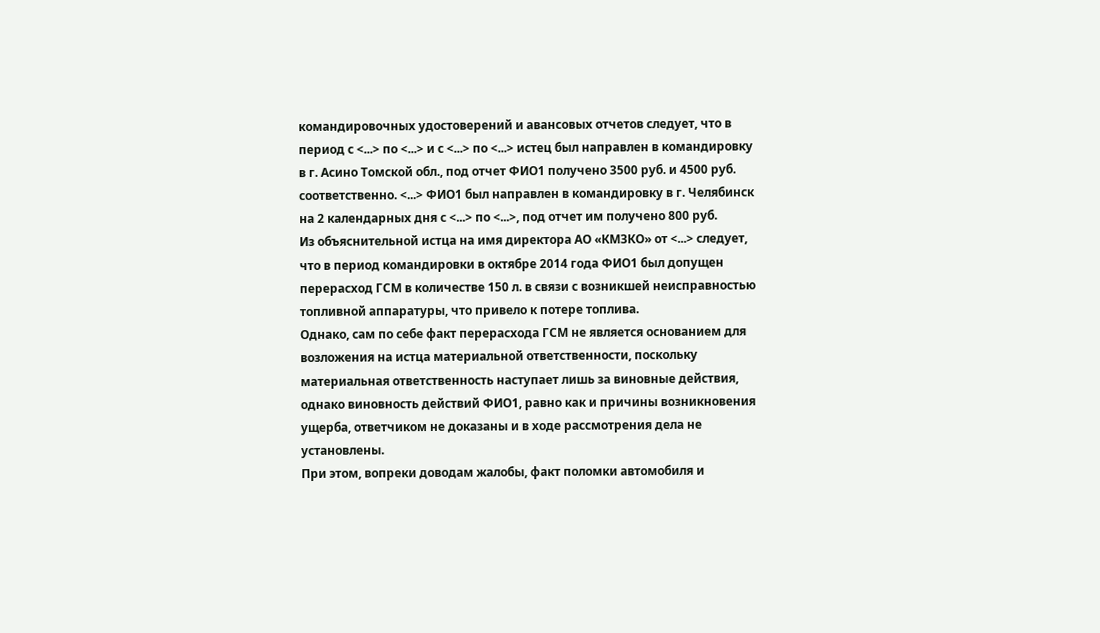командировочных удостоверений и авансовых отчетов следует, что в период с <...> по <...> и с <...> по <...> истец был направлен в командировку в г. Асино Томской обл., под отчет ФИО1 получено 3500 руб. и 4500 руб. соответственно. <...> ФИО1 был направлен в командировку в г. Челябинск на 2 календарных дня с <...> по <...>, под отчет им получено 800 руб.
Из объяснительной истца на имя директора АО «КМЗКО» от <...> следует, что в период командировки в октябре 2014 года ФИО1 был допущен перерасход ГСМ в количестве 150 л. в связи с возникшей неисправностью топливной аппаратуры, что привело к потере топлива.
Однако, сам по себе факт перерасхода ГСМ не является основанием для возложения на истца материальной ответственности, поскольку материальная ответственность наступает лишь за виновные действия, однако виновность действий ФИО1, равно как и причины возникновения ущерба, ответчиком не доказаны и в ходе рассмотрения дела не установлены.
При этом, вопреки доводам жалобы, факт поломки автомобиля и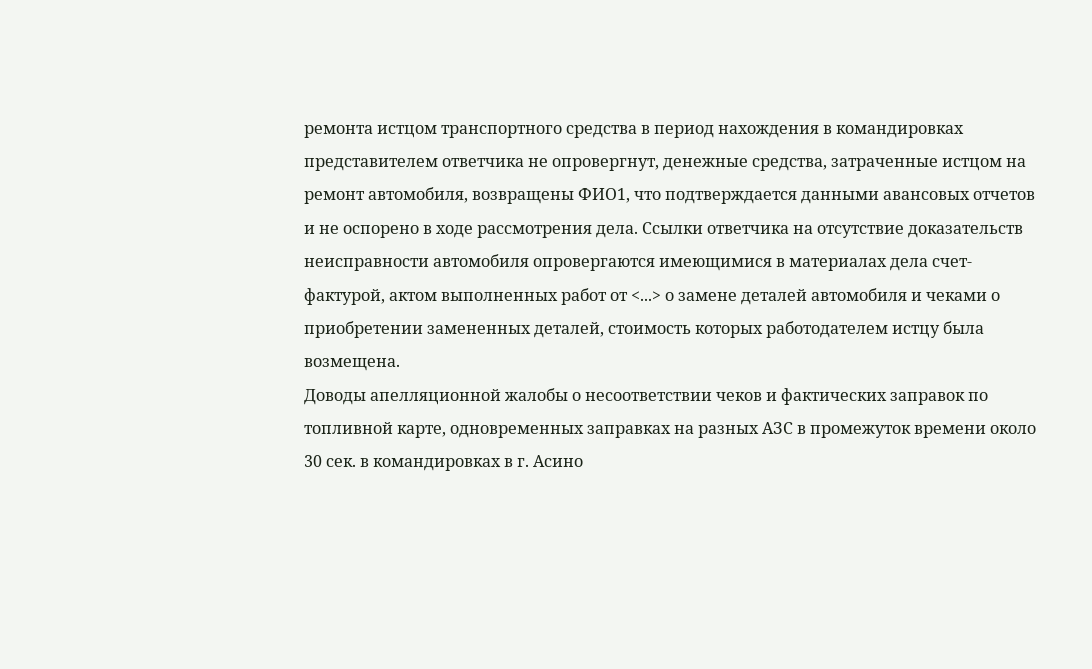ремонта истцом транспортного средства в период нахождения в командировках представителем ответчика не опровергнут, денежные средства, затраченные истцом на ремонт автомобиля, возвращены ФИО1, что подтверждается данными авансовых отчетов и не оспорено в ходе рассмотрения дела. Ссылки ответчика на отсутствие доказательств неисправности автомобиля опровергаются имеющимися в материалах дела счет-фактурой, актом выполненных работ от <...> о замене деталей автомобиля и чеками о приобретении замененных деталей, стоимость которых работодателем истцу была возмещена.
Доводы апелляционной жалобы о несоответствии чеков и фактических заправок по топливной карте, одновременных заправках на разных АЗС в промежуток времени около 30 сек. в командировках в г. Асино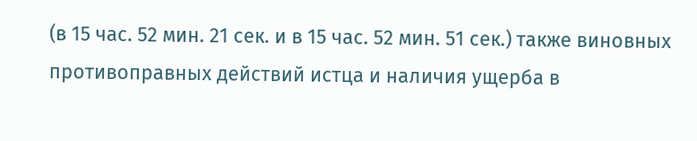(в 15 час. 52 мин. 21 сек. и в 15 час. 52 мин. 51 сек.) также виновных противоправных действий истца и наличия ущерба в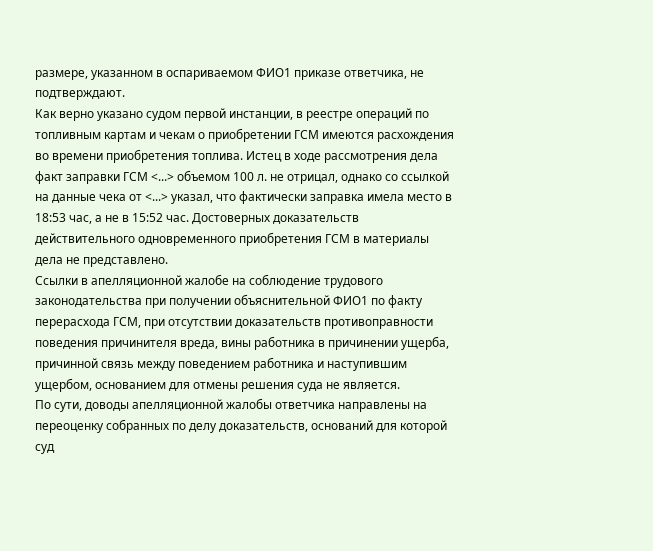размере, указанном в оспариваемом ФИО1 приказе ответчика, не подтверждают.
Как верно указано судом первой инстанции, в реестре операций по топливным картам и чекам о приобретении ГСМ имеются расхождения во времени приобретения топлива. Истец в ходе рассмотрения дела факт заправки ГСМ <...> объемом 100 л. не отрицал, однако со ссылкой на данные чека от <...> указал, что фактически заправка имела место в 18:53 час, а не в 15:52 час. Достоверных доказательств действительного одновременного приобретения ГСМ в материалы дела не представлено.
Ссылки в апелляционной жалобе на соблюдение трудового законодательства при получении объяснительной ФИО1 по факту перерасхода ГСМ, при отсутствии доказательств противоправности поведения причинителя вреда, вины работника в причинении ущерба, причинной связь между поведением работника и наступившим ущербом, основанием для отмены решения суда не является.
По сути, доводы апелляционной жалобы ответчика направлены на переоценку собранных по делу доказательств, оснований для которой суд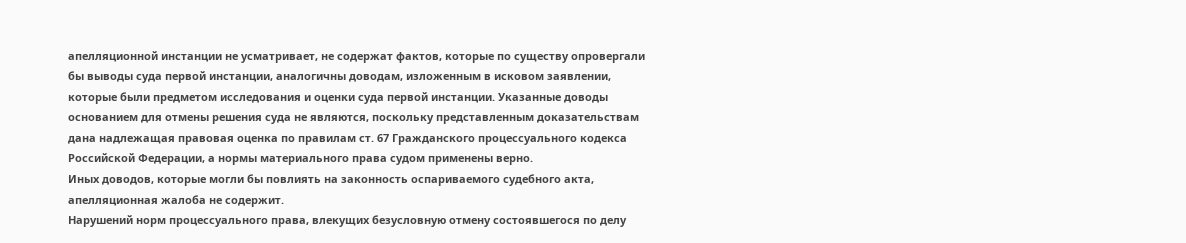апелляционной инстанции не усматривает, не содержат фактов, которые по существу опровергали бы выводы суда первой инстанции, аналогичны доводам, изложенным в исковом заявлении, которые были предметом исследования и оценки суда первой инстанции. Указанные доводы основанием для отмены решения суда не являются, поскольку представленным доказательствам дана надлежащая правовая оценка по правилам ст. 67 Гражданского процессуального кодекса Российской Федерации, а нормы материального права судом применены верно.
Иных доводов, которые могли бы повлиять на законность оспариваемого судебного акта, апелляционная жалоба не содержит.
Нарушений норм процессуального права, влекущих безусловную отмену состоявшегося по делу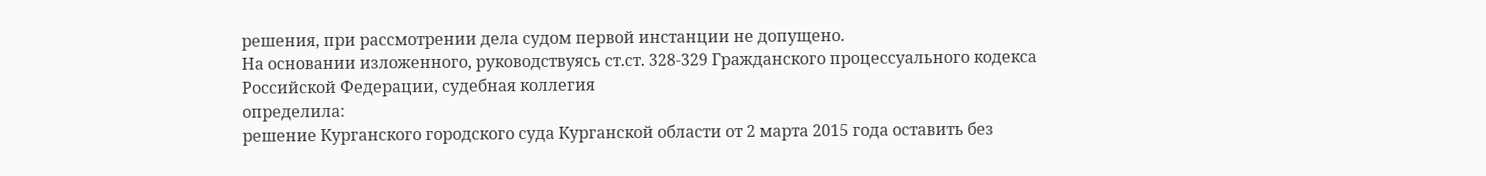решения, при рассмотрении дела судом первой инстанции не допущено.
На основании изложенного, руководствуясь ст.ст. 328-329 Гражданского процессуального кодекса Российской Федерации, судебная коллегия
определила:
решение Курганского городского суда Курганской области от 2 марта 2015 года оставить без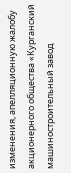изменения, апелляционную жалобу акционерного общества «Курганский машиностроительный завод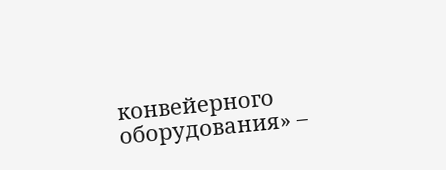конвейерного оборудования» –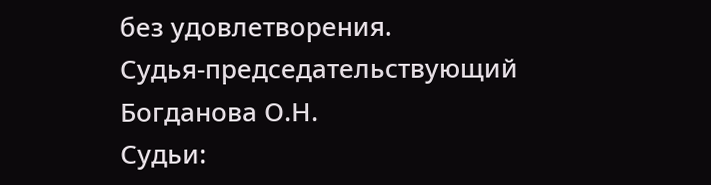без удовлетворения.
Судья-председательствующий Богданова О.Н.
Судьи: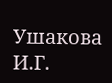Ушакова И.Г.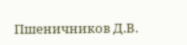Пшеничников Д.В.